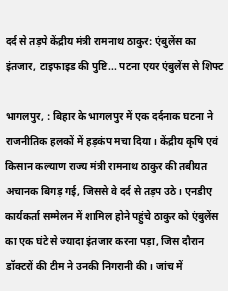दर्द से तड़पे केंद्रीय मंत्री रामनाथ ठाकुर: एंबुलेंस का इंतजार, टाइफाइड की पुष्टि... पटना एयर एंबुलेंस से शिफ्ट

भागलपुर, : बिहार के भागलपुर में एक दर्दनाक घटना ने राजनीतिक हलकों में हड़कंप मचा दिया। केंद्रीय कृषि एवं किसान कल्याण राज्य मंत्री रामनाथ ठाकुर की तबीयत अचानक बिगड़ गई, जिससे वे दर्द से तड़प उठे। एनडीए कार्यकर्ता सम्मेलन में शामिल होने पहुंचे ठाकुर को एंबुलेंस का एक घंटे से ज्यादा इंतजार करना पड़ा, जिस दौरान डॉक्टरों की टीम ने उनकी निगरानी की। जांच में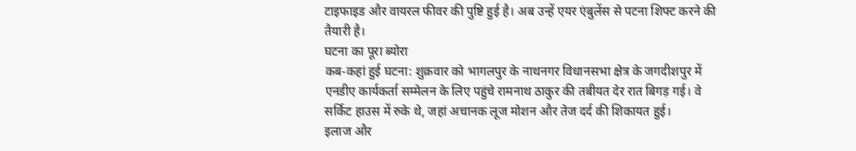टाइफाइड और वायरल फीवर की पुष्टि हुई है। अब उन्हें एयर एंबुलेंस से पटना शिफ्ट करने की तैयारी है।
घटना का पूरा ब्योरा
कब-कहां हुई घटना: शुक्रवार को भागलपुर के नाथनगर विधानसभा क्षेत्र के जगदीशपुर में एनडीए कार्यकर्ता सम्मेलन के लिए पहुंचे रामनाथ ठाकुर की तबीयत देर रात बिगड़ गई। वे सर्किट हाउस में रुके थे, जहां अचानक लूज मोशन और तेज दर्द की शिकायत हुई।
इलाज और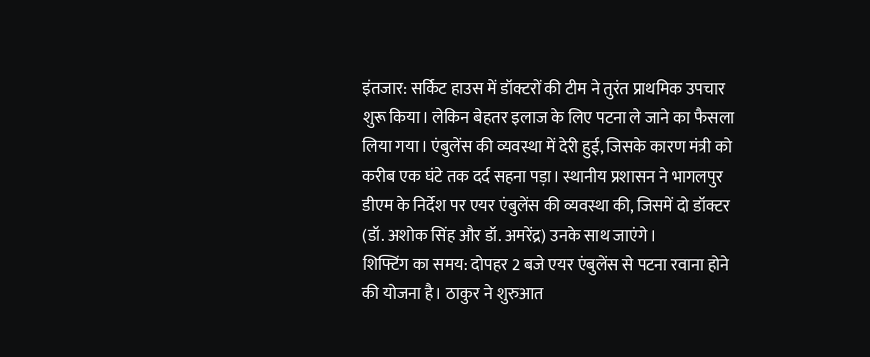इंतजार: सर्किट हाउस में डॉक्टरों की टीम ने तुरंत प्राथमिक उपचार शुरू किया। लेकिन बेहतर इलाज के लिए पटना ले जाने का फैसला लिया गया। एंबुलेंस की व्यवस्था में देरी हुई, जिसके कारण मंत्री को करीब एक घंटे तक दर्द सहना पड़ा। स्थानीय प्रशासन ने भागलपुर डीएम के निर्देश पर एयर एंबुलेंस की व्यवस्था की, जिसमें दो डॉक्टर (डॉ. अशोक सिंह और डॉ. अमरेंद्र) उनके साथ जाएंगे।
शिफ्टिंग का समय: दोपहर 2 बजे एयर एंबुलेंस से पटना रवाना होने की योजना है। ठाकुर ने शुरुआत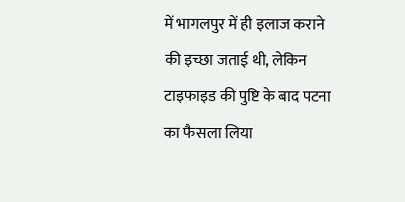में भागलपुर में ही इलाज कराने की इच्छा जताई थी, लेकिन टाइफाइड की पुष्टि के बाद पटना का फैसला लिया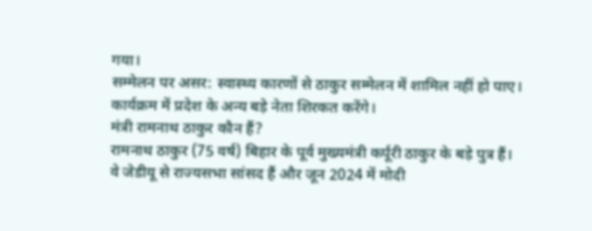गया।
सम्मेलन पर असर: स्वास्थ्य कारणों से ठाकुर सम्मेलन में शामिल नहीं हो पाए। कार्यक्रम में प्रदेश के अन्य बड़े नेता शिरकत करेंगे।
मंत्री रामनाथ ठाकुर कौन हैं?
रामनाथ ठाकुर (75 वर्ष) बिहार के पूर्व मुख्यमंत्री कर्पूरी ठाकुर के बड़े पुत्र हैं। वे जेडीयू से राज्यसभा सांसद हैं और जून 2024 में मोदी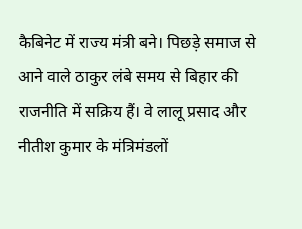कैबिनेट में राज्य मंत्री बने। पिछड़े समाज से आने वाले ठाकुर लंबे समय से बिहार की राजनीति में सक्रिय हैं। वे लालू प्रसाद और नीतीश कुमार के मंत्रिमंडलों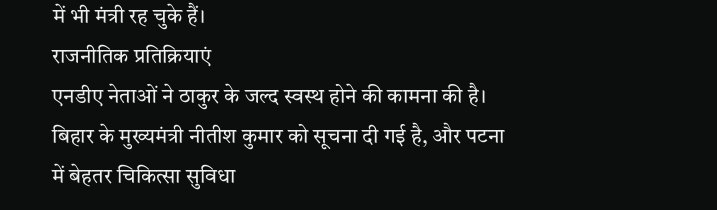में भी मंत्री रह चुके हैं।
राजनीतिक प्रतिक्रियाएं
एनडीए नेताओं ने ठाकुर के जल्द स्वस्थ होने की कामना की है।
बिहार के मुख्यमंत्री नीतीश कुमार को सूचना दी गई है, और पटना में बेहतर चिकित्सा सुविधा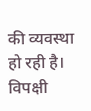की व्यवस्था हो रही है।
विपक्षी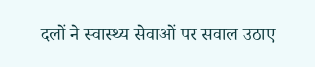दलों ने स्वास्थ्य सेवाओं पर सवाल उठाए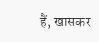हैं, खासकर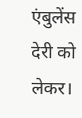एंबुलेंस देरी को लेकर।